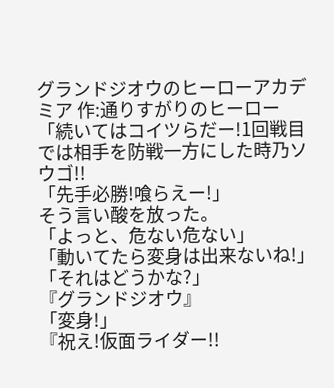グランドジオウのヒーローアカデミア 作:通りすがりのヒーロー
「続いてはコイツらだー!1回戦目では相手を防戦一方にした時乃ソウゴ!!
「先手必勝!喰らえー!」
そう言い酸を放った。
「よっと、危ない危ない」
「動いてたら変身は出来ないね!」
「それはどうかな?」
『グランドジオウ』
「変身!」
『祝え!仮面ライダー!!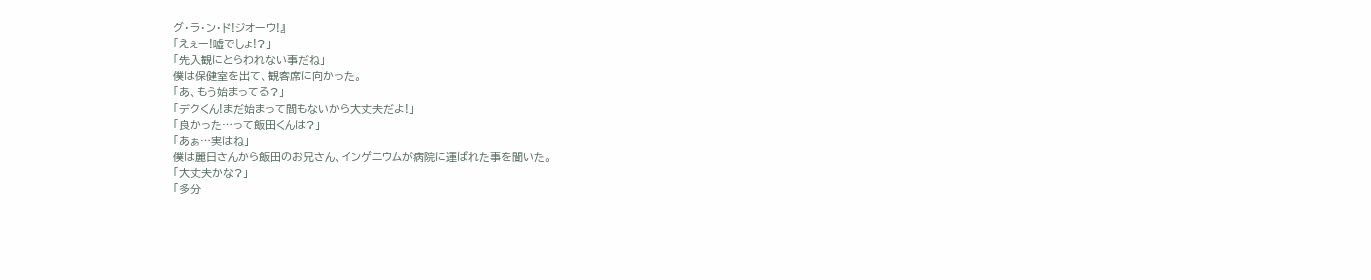グ・ラ・ン・ド!ジオーウ!』
「えぇー!嘘でしょ!?」
「先入観にとらわれない事だね」
僕は保健室を出て、観客席に向かった。
「あ、もう始まってる?」
「デクくん!まだ始まって間もないから大丈夫だよ!」
「良かった…って飯田くんは?」
「あぁ…実はね」
僕は麗日さんから飯田のお兄さん、インゲニウムが病院に運ばれた事を聞いた。
「大丈夫かな?」
「多分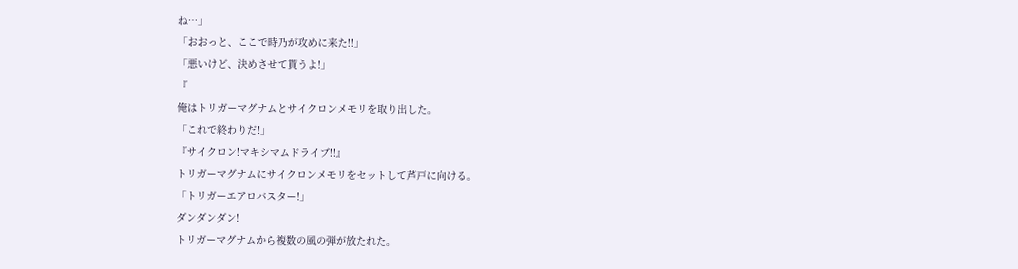ね…」
「おおっと、ここで時乃が攻めに来た!!」
「悪いけど、決めさせて貰うよ!」
『
俺はトリガーマグナムとサイクロンメモリを取り出した。
「これで終わりだ!」
『サイクロン!マキシマムドライブ!!』
トリガーマグナムにサイクロンメモリをセットして芦戸に向ける。
「トリガーエアロバスター!」
ダンダンダン!
トリガーマグナムから複数の風の弾が放たれた。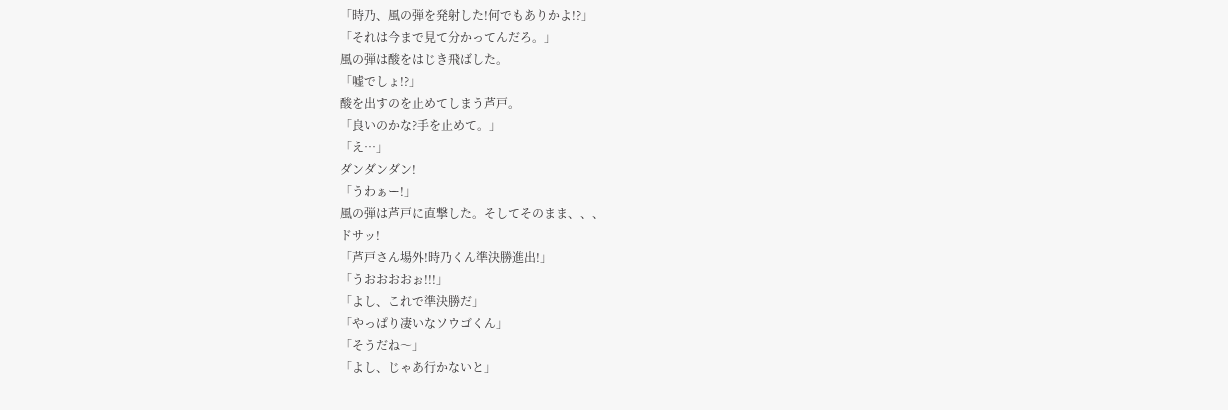「時乃、風の弾を発射した!何でもありかよ!?」
「それは今まで見て分かってんだろ。」
風の弾は酸をはじき飛ばした。
「嘘でしょ!?」
酸を出すのを止めてしまう芦戸。
「良いのかな?手を止めて。」
「え…」
ダンダンダン!
「うわぁー!」
風の弾は芦戸に直撃した。そしてそのまま、、、
ドサッ!
「芦戸さん場外!時乃くん準決勝進出!」
「うおおおおぉ!!!」
「よし、これで準決勝だ」
「やっぱり凄いなソウゴくん」
「そうだね〜」
「よし、じゃあ行かないと」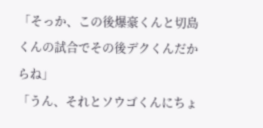「そっか、この後爆豪くんと切島くんの試合でその後デクくんだからね」
「うん、それとソウゴくんにちょ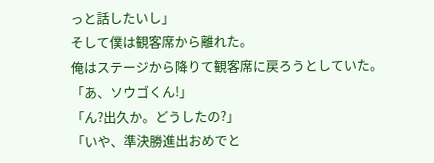っと話したいし」
そして僕は観客席から離れた。
俺はステージから降りて観客席に戻ろうとしていた。
「あ、ソウゴくん!」
「ん?出久か。どうしたの?」
「いや、準決勝進出おめでと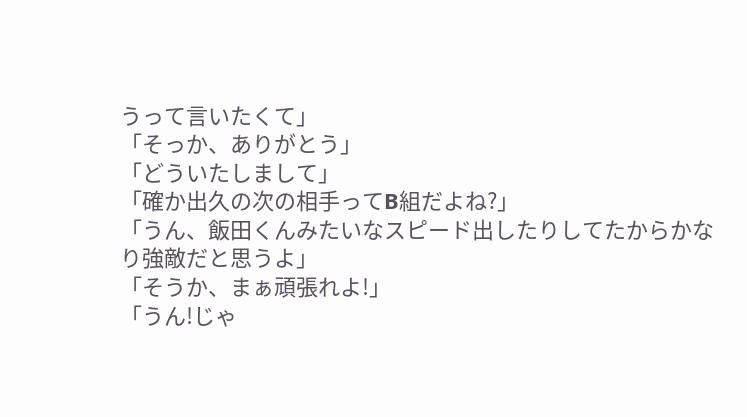うって言いたくて」
「そっか、ありがとう」
「どういたしまして」
「確か出久の次の相手ってB組だよね?」
「うん、飯田くんみたいなスピード出したりしてたからかなり強敵だと思うよ」
「そうか、まぁ頑張れよ!」
「うん!じゃ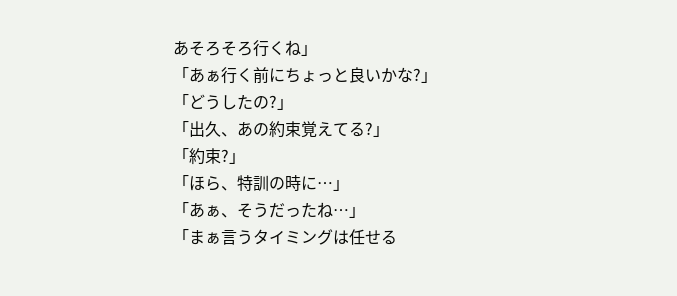あそろそろ行くね」
「あぁ行く前にちょっと良いかな?」
「どうしたの?」
「出久、あの約束覚えてる?」
「約束?」
「ほら、特訓の時に…」
「あぁ、そうだったね…」
「まぁ言うタイミングは任せる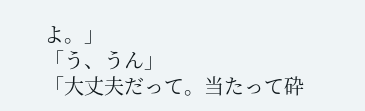よ。」
「う、うん」
「大丈夫だって。当たって砕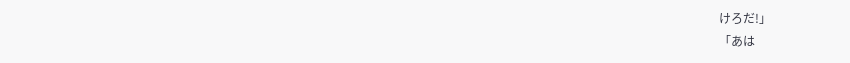けろだ!」
「あは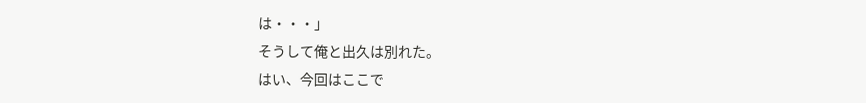は・・・」
そうして俺と出久は別れた。
はい、今回はここで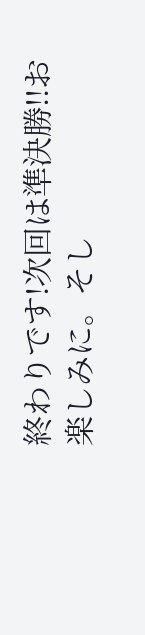終わりです!次回は準決勝!!お楽しみに。そし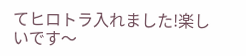てヒロトラ入れました!楽しいです〜